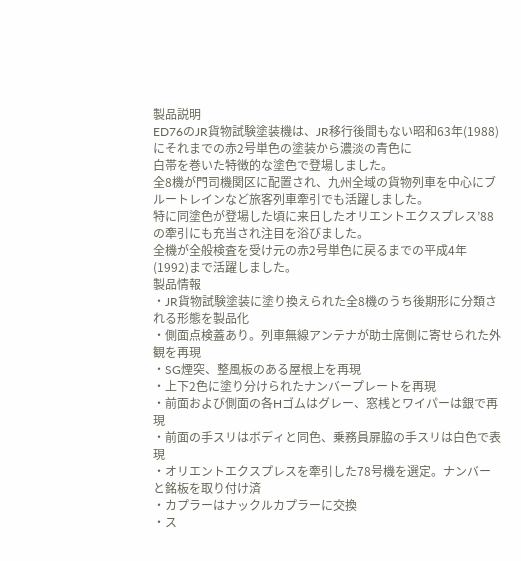製品説明
ED76のJR貨物試験塗装機は、JR移行後間もない昭和63年(1988)にそれまでの赤2号単色の塗装から濃淡の青色に
白帯を巻いた特徴的な塗色で登場しました。
全8機が門司機関区に配置され、九州全域の貨物列車を中心にブルートレインなど旅客列車牽引でも活躍しました。
特に同塗色が登場した頃に来日したオリエントエクスプレス’88の牽引にも充当され注目を浴びました。
全機が全般検査を受け元の赤2号単色に戻るまでの平成4年(1992)まで活躍しました。
製品情報
・JR貨物試験塗装に塗り換えられた全8機のうち後期形に分類される形態を製品化
・側面点検蓋あり。列車無線アンテナが助士席側に寄せられた外観を再現
・SG煙突、整風板のある屋根上を再現
・上下2色に塗り分けられたナンバープレートを再現
・前面および側面の各Hゴムはグレー、窓桟とワイパーは銀で再現
・前面の手スリはボディと同色、乗務員扉脇の手スリは白色で表現
・オリエントエクスプレスを牽引した78号機を選定。ナンバーと銘板を取り付け済
・カプラーはナックルカプラーに交換
・ス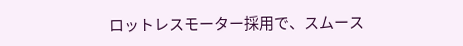ロットレスモーター採用で、スムース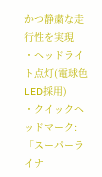かつ静粛な走行性を実現
・ヘッドライト点灯(電球色LED採用)
・クイックヘッドマーク:「スーパーライナ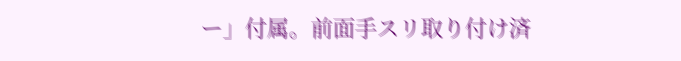ー」付属。前面手スリ取り付け済